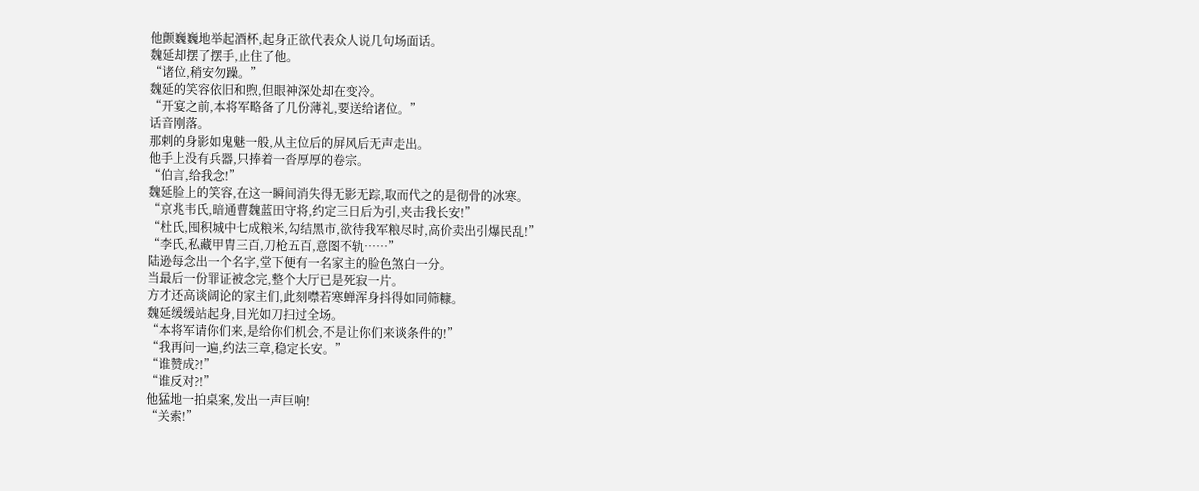他颤巍巍地举起酒杯,起身正欲代表众人说几句场面话。
魏延却摆了摆手,止住了他。
“诸位,稍安勿躁。”
魏延的笑容依旧和煦,但眼神深处却在变冷。
“开宴之前,本将军略备了几份薄礼,要送给诸位。”
话音刚落。
那剌的身影如鬼魅一般,从主位后的屏风后无声走出。
他手上没有兵器,只捧着一沓厚厚的卷宗。
“伯言,给我念!”
魏延脸上的笑容,在这一瞬间消失得无影无踪,取而代之的是彻骨的冰寒。
“京兆韦氏,暗通曹魏蓝田守将,约定三日后为引,夹击我长安!”
“杜氏,囤积城中七成粮米,勾结黑市,欲待我军粮尽时,高价卖出引爆民乱!”
“李氏,私藏甲胄三百,刀枪五百,意图不轨……”
陆逊每念出一个名字,堂下便有一名家主的脸色煞白一分。
当最后一份罪证被念完,整个大厅已是死寂一片。
方才还高谈阔论的家主们,此刻噤若寒蝉浑身抖得如同筛糠。
魏延缓缓站起身,目光如刀扫过全场。
“本将军请你们来,是给你们机会,不是让你们来谈条件的!”
“我再问一遍,约法三章,稳定长安。”
“谁赞成?!”
“谁反对?!”
他猛地一拍桌案,发出一声巨响!
“关索!”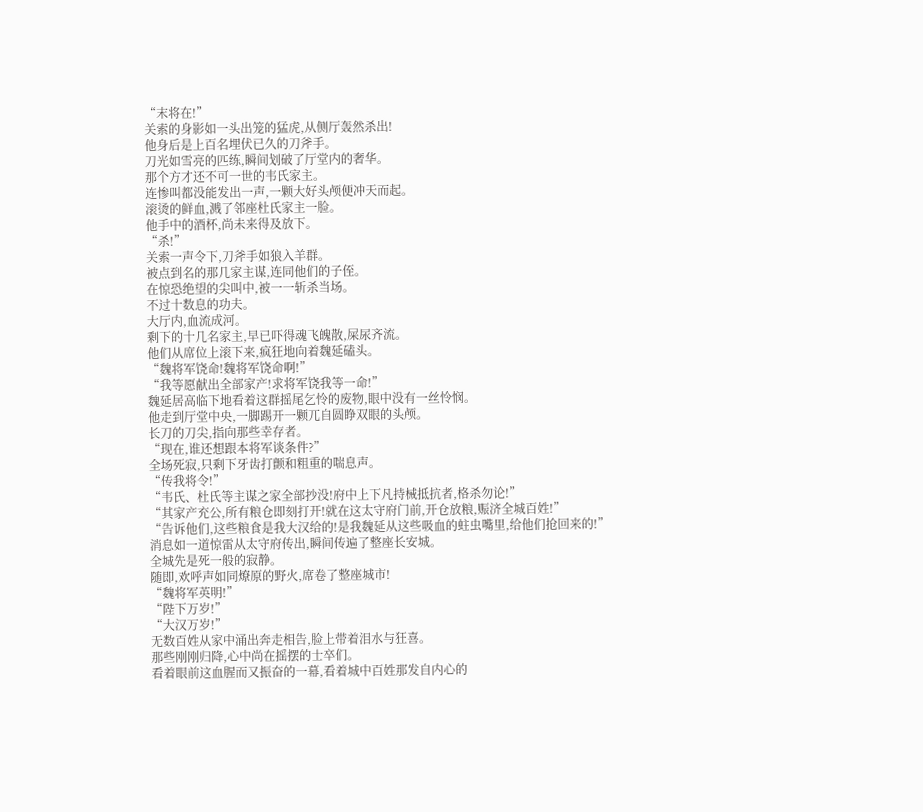“末将在!”
关索的身影如一头出笼的猛虎,从侧厅轰然杀出!
他身后是上百名埋伏已久的刀斧手。
刀光如雪亮的匹练,瞬间划破了厅堂内的奢华。
那个方才还不可一世的韦氏家主。
连惨叫都没能发出一声,一颗大好头颅便冲天而起。
滚烫的鲜血,溅了邻座杜氏家主一脸。
他手中的酒杯,尚未来得及放下。
“杀!”
关索一声令下,刀斧手如狼入羊群。
被点到名的那几家主谋,连同他们的子侄。
在惊恐绝望的尖叫中,被一一斩杀当场。
不过十数息的功夫。
大厅内,血流成河。
剩下的十几名家主,早已吓得魂飞魄散,屎尿齐流。
他们从席位上滚下来,疯狂地向着魏延磕头。
“魏将军饶命!魏将军饶命啊!”
“我等愿献出全部家产!求将军饶我等一命!”
魏延居高临下地看着这群摇尾乞怜的废物,眼中没有一丝怜悯。
他走到厅堂中央,一脚踢开一颗兀自圆睁双眼的头颅。
长刀的刀尖,指向那些幸存者。
“现在,谁还想跟本将军谈条件?”
全场死寂,只剩下牙齿打颤和粗重的喘息声。
“传我将令!”
“韦氏、杜氏等主谋之家全部抄没!府中上下凡持械抵抗者,格杀勿论!”
“其家产充公,所有粮仓即刻打开!就在这太守府门前,开仓放粮,赈济全城百姓!”
“告诉他们,这些粮食是我大汉给的!是我魏延从这些吸血的蛀虫嘴里,给他们抢回来的!”
消息如一道惊雷从太守府传出,瞬间传遍了整座长安城。
全城先是死一般的寂静。
随即,欢呼声如同燎原的野火,席卷了整座城市!
“魏将军英明!”
“陛下万岁!”
“大汉万岁!”
无数百姓从家中涌出奔走相告,脸上带着泪水与狂喜。
那些刚刚归降,心中尚在摇摆的士卒们。
看着眼前这血腥而又振奋的一幕,看着城中百姓那发自内心的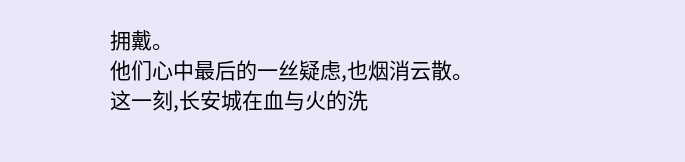拥戴。
他们心中最后的一丝疑虑,也烟消云散。
这一刻,长安城在血与火的洗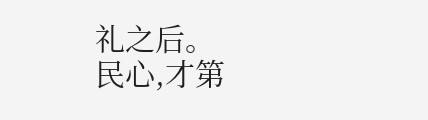礼之后。
民心,才第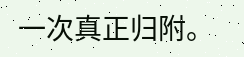一次真正归附。